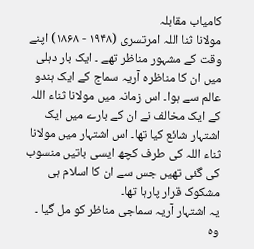کامیاب مقابلہ
مولانا ثنا اللہ امرتسری (۱۹۴۸ - ۱۸۶۸) اپنے وقت کے مشہور مناظر تھے ۔ ایک بار دہلی میں ان کا مناظرہ آریہ سماج کے ایک ہندو عالم سے ہوا۔ اس زمانہ میں مولانا ثناء اللہ کے ایک مخالف نے ان کے بارے میں ایک اشتہار شائع کیا تھا۔ اس اشتہار میں مولانا ثناء اللہ کی طرف کچھ ایسی باتیں منسوب کی گئی تھیں جس سے ان کا اسلام ہی مشکوک قرار پارہا تھا۔
یہ اشتہار آریہ سماجی مناظر کو مل گیا ۔ وہ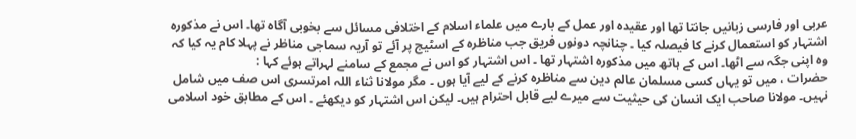عربی اور فارسی زبانیں جانتا تھا اور عقیدہ اور عمل کے بارے میں علماء اسلام کے اختلافی مسائل سے بخوبی آگاہ تھا۔ اس نے مذکورہ اشتہار کو استعمال کرنے کا فیصلہ کیا ۔ چنانچہ دونوں فریق جب مناظرہ کے اسٹیج پر آئے تو آریہ سماجی مناظر نے پہلا کام یہ کیا کہ وہ اپنی جگہ سے اٹھا۔ اس کے ہاتھ میں مذکورہ اشتہار تھا ۔ اس اشتہار کو اس نے مجمع کے سامنے لہراتے ہوئے کہا :
حضرات ، میں تو یہاں کسی مسلمان عالم دین سے مناظرہ کرنے کے لیے آیا ہوں ۔ مگر مولانا ثناء اللہ امرتسری اس صف میں شامل نہیں۔ مولانا صاحب ایک انسان کی حیثیت سے میرے لیے قابل احترام ہیں۔ لیکن اس اشتہار کو دیکھئے ۔ اس کے مطابق خود اسلامی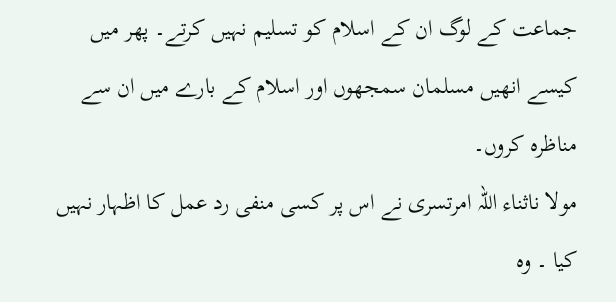جماعت کے لوگ ان کے اسلام کو تسلیم نہیں کرتے۔ پھر میں کیسے انھیں مسلمان سمجھوں اور اسلام کے بارے میں ان سے مناظرہ کروں۔
مولا ناثناء اللہ امرتسری نے اس پر کسی منفی رد عمل کا اظہار نہیں کیا ۔ وہ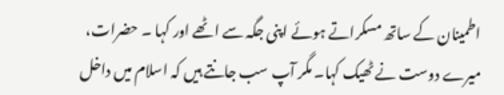اطمینان کے ساتھ مسکراتے ہوئے اپنی جگہ سے اٹھے اور کہا ۔ حضرات، میرے دوست نے ٹھیک کہا۔ مگر آپ سب جانتے ہیں کہ اسلام میں داخل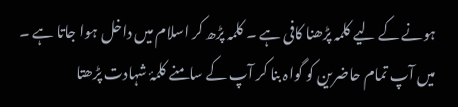ہونے کے لیے کلمہ پڑھنا کافی ہے ۔ کلمہ پڑھ کر اسلام میں داخل ہوا جاتا ہے ۔ میں آپ تمام حاضرین کو گواہ بنا کر آپ کے سامنے کلمۂ شہادت پڑھتا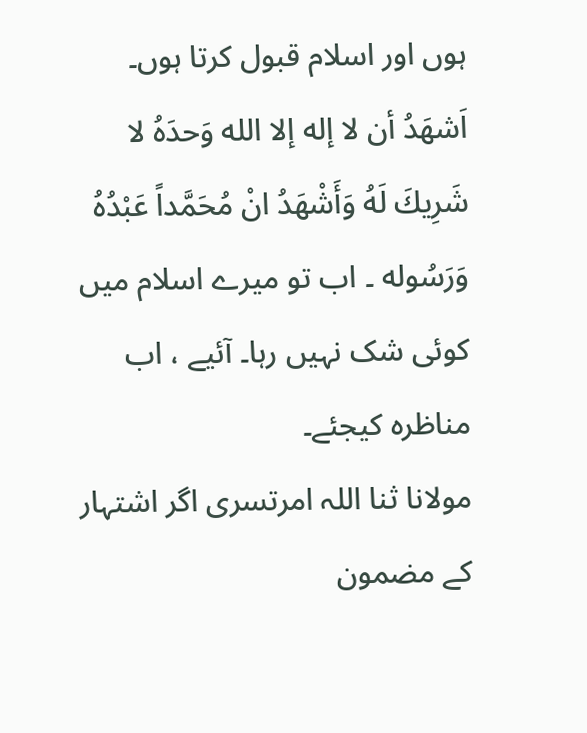ہوں اور اسلام قبول کرتا ہوں۔ اَشهَدُ أن لا إله إلا الله وَحدَهُ لا شَرِيكَ لَهُ وَأَشْهَدُ انْ مُحَمَّداً عَبْدُهُ وَرَسُوله ۔ اب تو میرے اسلام میں کوئی شک نہیں رہا۔ آئیے ، اب مناظرہ کیجئے۔
مولانا ثنا اللہ امرتسری اگر اشتہار کے مضمون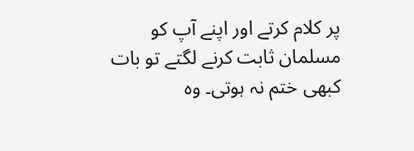پر کلام کرتے اور اپنے آپ کو مسلمان ثابت کرنے لگتے تو بات کبھی ختم نہ ہوتی۔ وہ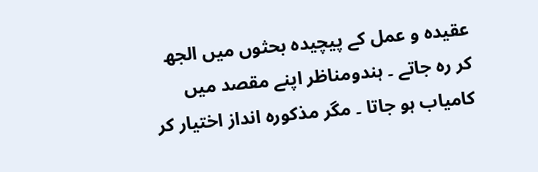عقیدہ و عمل کے پیچیدہ بحثوں میں الجھ کر رہ جاتے ۔ ہندومناظر اپنے مقصد میں کامیاب ہو جاتا ۔ مگر مذکورہ انداز اختیار کر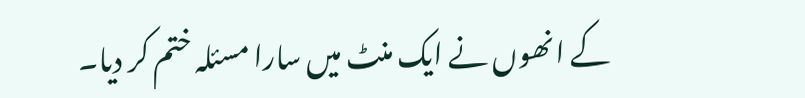کے انھوں نے ایک منٹ میں سارا مسئلہ ختم کر دیا۔